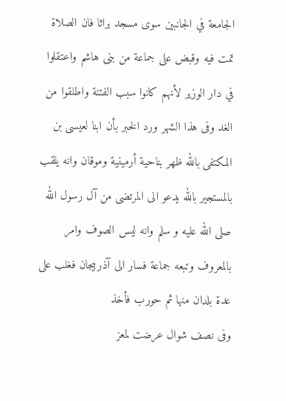الجامعة في الجانبين سوى مسجد براثا فان الصلاة تمت فيه وقبض على جماعة من بنى هاشم واعتقلوا في دار الوزير لأنهم كانوا سبب الفتنة واطلقوا من الغد وفى هذا الشهر ورد الخبر بأن ابنا لعيسى بن المكتفى بالله ظهر بناحية أرمينية وموقان وانه يلقب بالمستجير بالله يدعو الى المرتضى من آل رسول الله صلى الله عليه و سلم وانه ليس الصوف وامر بالمعروف وتبعه جماعة فسار الى آذربيجان فغلب على عدة بلدان منها ثم حورب فأخذ
وفى نصف شوال عرضت لمعز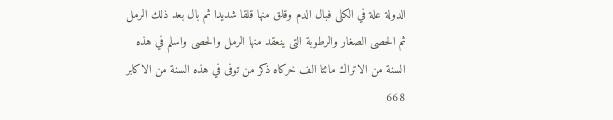الدولة علة في الكلى فبال الدم وقلق منها قلقا شديدا ثم بال بعد ذلك الرمل ثم الحصى الصغار والرطوبة التى ينعقد منها الرمل والحصى واسلم في هذه السنة من الاتراك مائتا الف خركاه ذكر من توفى في هذه السنة من الاكابر
668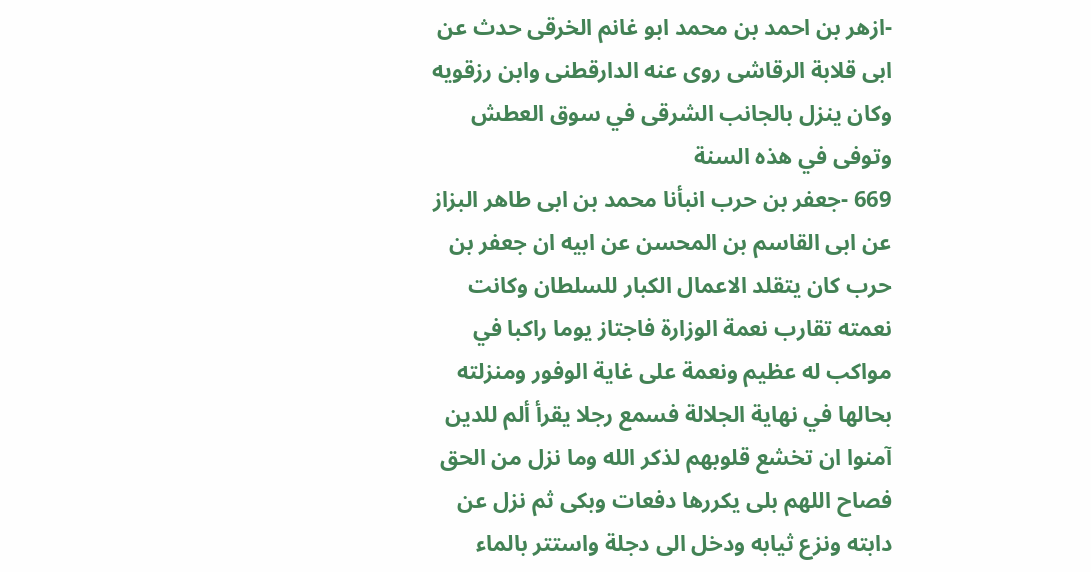-ازهر بن احمد بن محمد ابو غانم الخرقى حدث عن ابى قلابة الرقاشى روى عنه الدارقطنى وابن رزقويه وكان ينزل بالجانب الشرقى في سوق العطش وتوفى في هذه السنة
669 -جعفر بن حرب انبأنا محمد بن ابى طاهر البزاز عن ابى القاسم بن المحسن عن ابيه ان جعفر بن حرب كان يتقلد الاعمال الكبار للسلطان وكانت نعمته تقارب نعمة الوزارة فاجتاز يوما راكبا في مواكب له عظيم ونعمة على غاية الوفور ومنزلته بحالها في نهاية الجلالة فسمع رجلا يقرأ ألم للدين آمنوا ان تخشع قلوبهم لذكر الله وما نزل من الحق فصاح اللهم بلى يكررها دفعات وبكى ثم نزل عن دابته ونزع ثيابه ودخل الى دجلة واستتر بالماء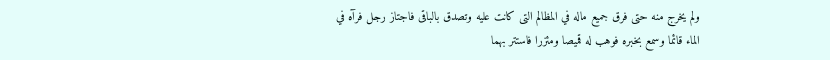ولم يخرج منه حتى فرق جميع ماله في المظالم التى كانت عليه وتصدق بالباقى فاجتاز رجل فرآه في الماء قائما وسمع بخبره فوهب له قميصا ومئزرا فاستتر بهما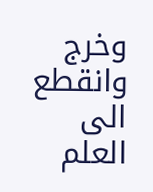وخرج وانقطع الى العلم